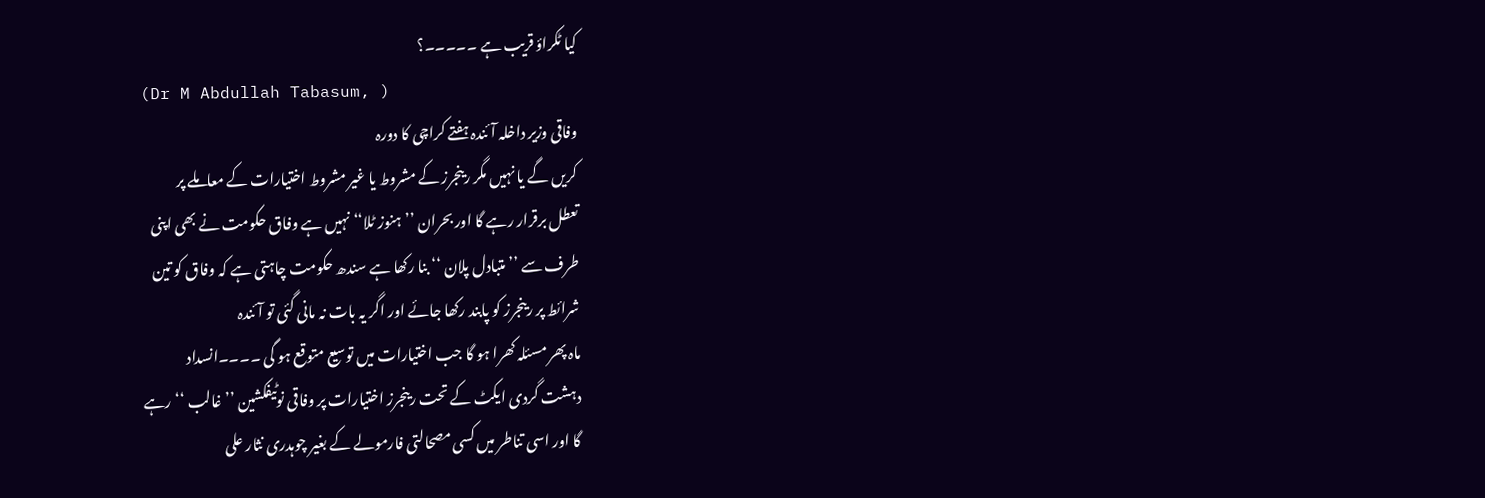کیا ٹکراؤ قریب ہے ۔۔۔۔۔؟
(Dr M Abdullah Tabasum, )
وفاقی وزیر داخلہ آئندہ ہفتے کراچی کا دورہ
کریں گے یا نہیں مگر رینجرز کے مشروط یا غیر مشروط اختیارات کے معاملے پر
تعطل برقرار رہے گا اور بحران ’’ہنوز ٹلا‘‘ نہیں ہے وفاق حکومت نے بھی اپنی
طرف سے ’’متبادل پلان ‘‘ بنا رکھا ہے سندھ حکومت چاہتی ہے کہ وفاق کو تین
شرائط پر رینجرز کو پابند رکھا جائے اور اگر یہ بات نہ مانی گئی تو آئندہ
ماہ پھر مسئلہ کھرا ہو گا جب اختیارات میں توسیع متوقع ہو گی ۔۔۔۔انسداد
دہشت گردی ایکٹ کے تحت رینجرز اختیارات پر وفاقی نوٹیفکشین ’’غالب ‘‘ رہے
گا اور اسی تناطر میں کسی مصحالتی فارمولے کے بغیر چوہدری نثار علی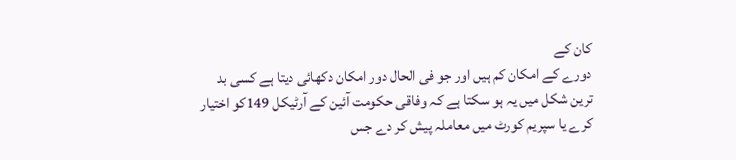کان کے
دورے کے امکان کم ہیں اور جو فی الحال دور امکان دکھائی دیتا ہے کسی بد
ترین شکل میں یہ ہو سکتا ہے کہ وفاقی حکومت آئین کے آرٹیکل 149کو اختیار
کرے یا سپریم کورٹ میں معاملہ پیش کر دے جس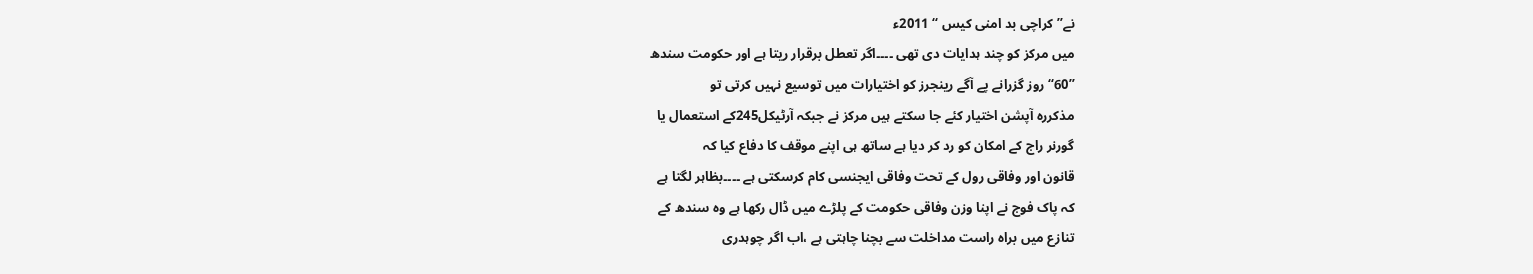نے’’کراچی بد امنی کیس ‘‘ 2011ء
میں مرکز کو چند ہدایات دی تھی ۔۔۔۔اگر تعطل برقرار ریتا ہے اور حکومت سندھ
’’60‘‘ روز گزرانے پے آگے رینجرز کو اختیارات میں توسیع نہیں کرتی تو
مذکررہ آپشن اختیار کئے جا سکتے ہیں مرکز نے جبکہ آرٹیکل245کے استعمال یا
گورنر راج کے امکان کو رد کر دیا ہے ساتھ ہی اپنے موقف کا دفاع کیا کہ
قانون اور وفاقی رول کے تحت وفاقی ایجنسی کام کرسکتی ہے ۔۔۔۔بظاہر لگتا ہے
کہ پاک فوج نے اپنا وزن وفاقی حکومت کے پلڑے میں ڈال رکھا ہے وہ سندھ کے
تنازع میں براہ راست مداخلت سے بچنا چاہتی ہے ،اب اگر چوہدری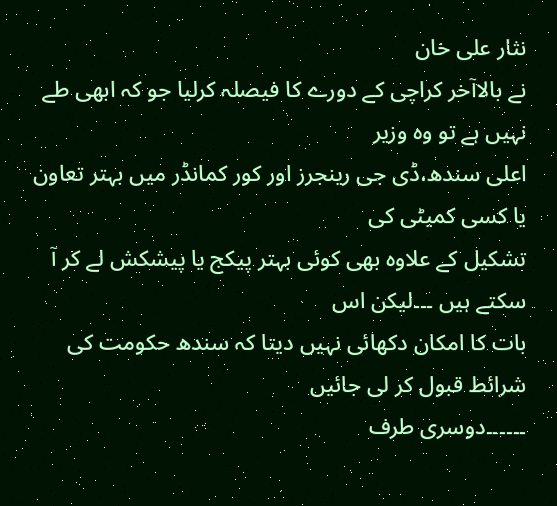نثار علی خان
نے بالاآخر کراچی کے دورے کا فیصلہ کرلیا جو کہ ابھی طے نہیں ہے تو وہ وزیر
اعلی سندھ،ڈی جی رینجرز اور کور کمانڈر میں بہتر تعاون یا کسی کمیٹی کی
تشکیل کے علاوہ بھی کوئی بہتر پیکج یا پیشکش لے کر آ سکتے ہیں ۔۔۔لیکن اس
بات کا امکان دکھائی نہیں دیتا کہ سندھ حکومت کی شرائط قبول کر لی جائیں
۔۔۔۔۔۔دوسری طرف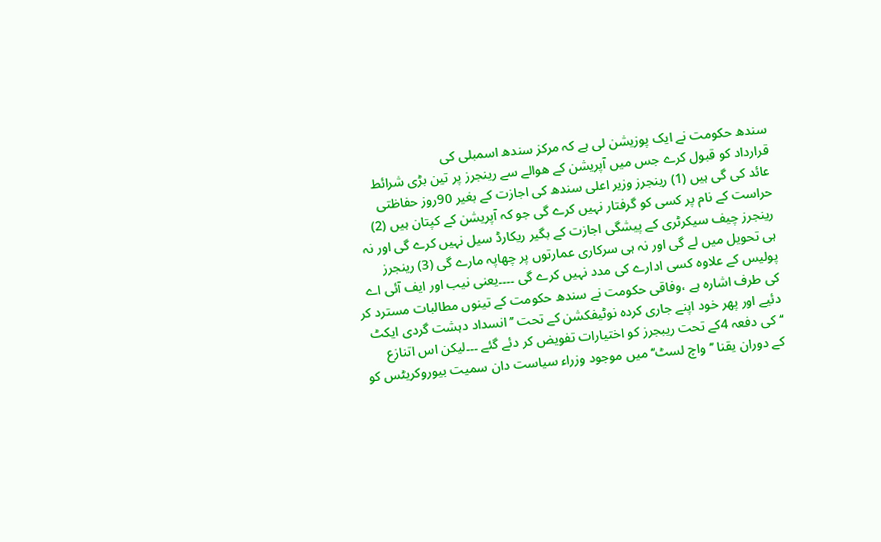سندھ حکومت نے ایک پوزیشن لی ہے کہ مرکز سندھ اسمبلی کی
قرارداد کو قبول کرے جس میں آپریشن کے ھوالے سے رینجرز پر تین بڑی شرائط
عائد کی گی ہیں (1) رینجرز وزیر اعلی سندھ کی اجازت کے بغیر 90روز حفاظتی
حراست کے نام پر کسی کو گرفتار نہیں کرے گی جو کہ آپریشن کے کپتان ہیں (2)
رینجرز چیف سیکرٹری کے پیشگی اجازت کے بگیر ریکارڈ سیل نہیں کرے گی اور نہ
ہی تحویل میں لے گی اور نہ ہی سرکاری عمارتوں پر چھاپہ مارے گی (3) رینجرز
پولیس کے علاوہ کسی ادارے کی مدد نہیں کرے گی ۔۔۔۔یعنی نیب اور ایف آئی اے
کی طرف اشارہ ہے ،وفاقی حکومت نے سندھ حکومت کے تینوں مطالبات مسترد کر
دئیے اور پھر خود اپنے جاری کردہ نوٹیفکشن کے تحت ’’انسداد دہشت گردی ایکٹ
‘‘ کی دفعہ 4کے تحت ریبجرز کو اختیارات تفویض کر دئے گئے ۔۔۔لیکن اس اتنازع
کے دوران یقنا ’’واچ لسٹ‘‘ میں موجود وزراء سیاست دان سمیت بیوروکریٹس کو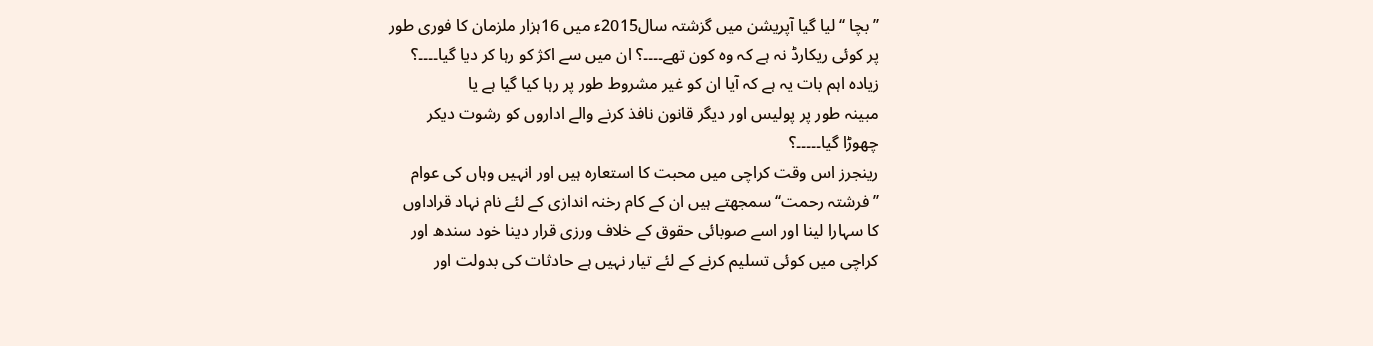’’بچا ‘‘ لیا گیا آپریشن میں گزشتہ سال2015ء میں 16ہزار ملزمان کا فوری طور
پر کوئی ریکارڈ نہ ہے کہ وہ کون تھے۔۔۔۔؟ ان میں سے اکژ کو رہا کر دیا گیا۔۔۔۔؟
زیادہ اہم بات یہ ہے کہ آیا ان کو غیر مشروط طور پر رہا کیا گیا ہے یا
مبینہ طور پر پولیس اور دیگر قانون نافذ کرنے والے اداروں کو رشوت دیکر
چھوڑا گیا۔۔۔۔۔؟
رینجرز اس وقت کراچی میں محبت کا استعارہ ہیں اور انہیں وہاں کی عوام
’’فرشتہ رحمت‘‘ سمجھتے ہیں ان کے کام رخنہ اندازی کے لئے نام نہاد قراداوں
کا سہارا لینا اور اسے صوبائی حقوق کے خلاف ورزی قرار دینا خود سندھ اور
کراچی میں کوئی تسلیم کرنے کے لئے تیار نہیں ہے حادثات کی بدولت اور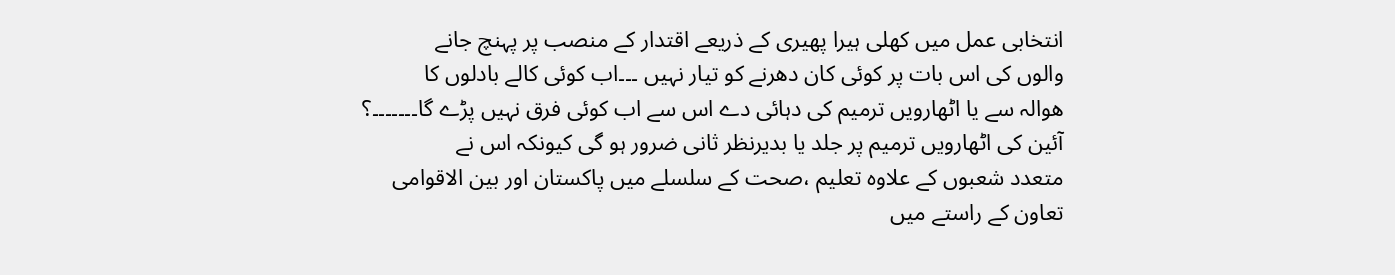انتخابی عمل میں کھلی ہیرا پھیری کے ذریعے اقتدار کے منصب پر پہنچ جانے
والوں کی اس بات پر کوئی کان دھرنے کو تیار نہیں ۔۔۔اب کوئی کالے بادلوں کا
ھوالہ سے یا اٹھارویں ترمیم کی دہائی دے اس سے اب کوئی فرق نہیں پڑے گا۔۔۔۔۔۔۔؟
آئین کی اٹھارویں ترمیم پر جلد یا بدیرنظر ثانی ضرور ہو گی کیونکہ اس نے
متعدد شعبوں کے علاوہ تعلیم ،صحت کے سلسلے میں پاکستان اور بین الاقوامی
تعاون کے راستے میں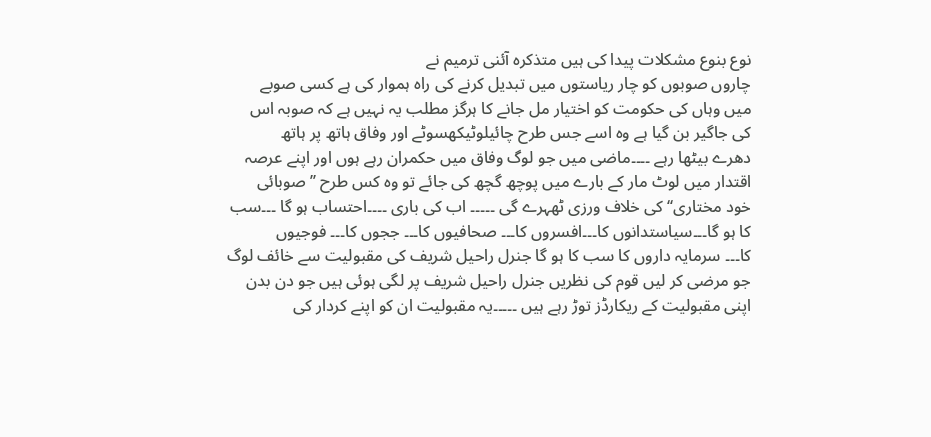نوع بنوع مشکلات پیدا کی ہیں متذکرہ آئنی ترمیم نے
چاروں صوبوں کو چار ریاستوں میں تبدیل کرنے کی راہ ہموار کی ہے کسی صوبے
میں وہاں کی حکومت کو اختیار مل جانے کا ہرگز مطلب یہ نہیں ہے کہ صوبہ اس
کی جاگیر بن گیا ہے وہ اسے جس طرح چائیلوٹیکھسوٹے اور وفاق ہاتھ پر ہاتھ
دھرے بیٹھا رہے ۔۔۔۔ماضی میں جو لوگ وفاق میں حکمران رہے ہوں اور اپنے عرصہ
اقتدار میں لوٹ مار کے بارے میں پوچھ گچھ کی جائے تو وہ کس طرح ’’صوبائی
خود مختاری‘‘ کی خلاف ورزی ٹھہرے گی ۔۔۔۔۔ اب کی باری ۔۔۔۔احتساب ہو گا ۔۔۔سب
کا ہو گا۔۔۔سیاستدانوں کا۔۔۔افسروں کا۔۔۔ صحافیوں کا۔۔۔ ججوں کا۔۔۔ فوجیوں
کا۔۔۔ سرمایہ داروں کا سب کا ہو گا جنرل راحیل شریف کی مقبولیت سے خائف لوگ
جو مرضی کر لیں قوم کی نظریں جنرل راحیل شریف پر لگی ہوئی ہیں جو دن بدن
اپنی مقبولیت کے ریکارڈز توڑ رہے ہیں ۔۔۔۔۔یہ مقبولیت ان کو اپنے کردار کی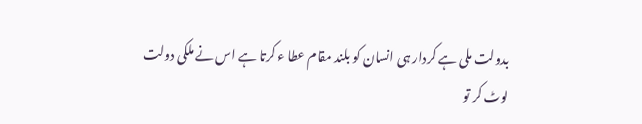بدولت ملی ہے کردار ہی انسان کو بلند مقام عطا ء کرتا ہے اس نے ملکی دولت
لوٹ کر تو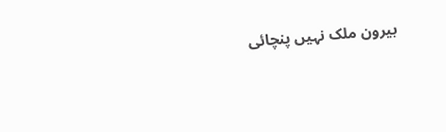بیرون ملک نہیں پنچائی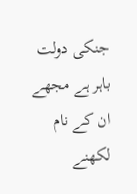جنکی دولت باہر ہے مجھے ان کے نام لکھنے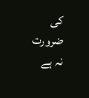کی ضرورت نہ ہے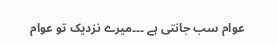عوام سب جانتی ہے ۔۔۔میرے نزدیک تو عوام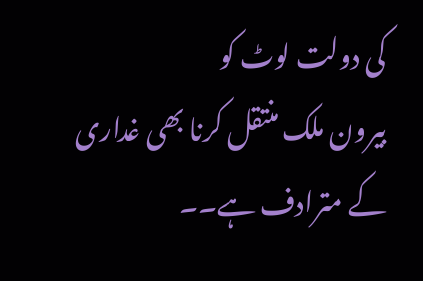کی دولت لوٹ کو
بیرون ملک منتقل کرنا بھی غداری کے مترادف ہے۔۔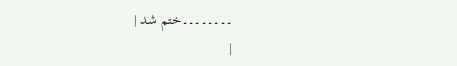۔۔۔۔۔۔۔۔ختم شد |
|